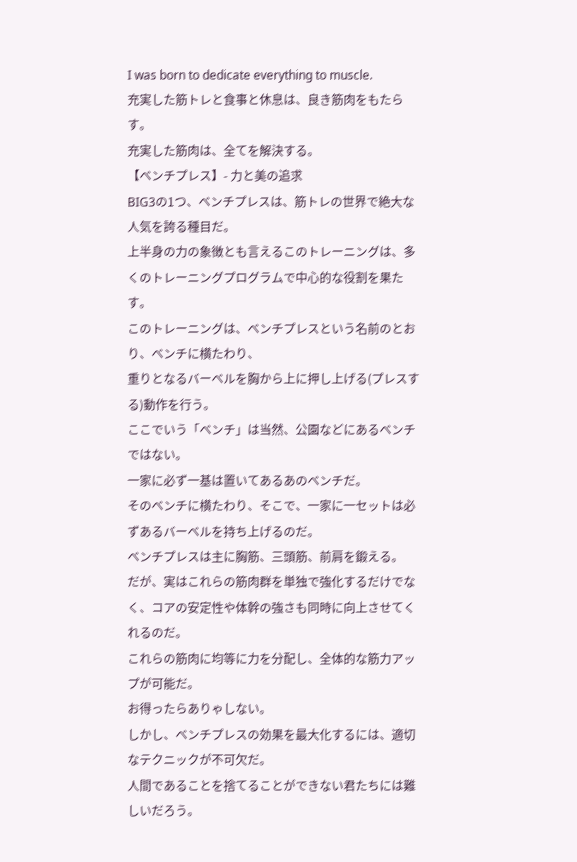I was born to dedicate everything to muscle.
充実した筋トレと食事と休息は、良き筋肉をもたらす。
充実した筋肉は、全てを解決する。
【ベンチプレス】- 力と美の追求
BIG3の1つ、ベンチプレスは、筋トレの世界で絶大な人気を誇る種目だ。
上半身の力の象徴とも言えるこのトレーニングは、多くのトレーニングプログラムで中心的な役割を果たす。
このトレーニングは、ベンチプレスという名前のとおり、ベンチに横たわり、
重りとなるバーベルを胸から上に押し上げる(プレスする)動作を行う。
ここでいう「ベンチ」は当然、公園などにあるベンチではない。
一家に必ず一基は置いてあるあのベンチだ。
そのベンチに横たわり、そこで、一家に一セットは必ずあるバーベルを持ち上げるのだ。
ベンチプレスは主に胸筋、三頭筋、前肩を鍛える。
だが、実はこれらの筋肉群を単独で強化するだけでなく、コアの安定性や体幹の強さも同時に向上させてくれるのだ。
これらの筋肉に均等に力を分配し、全体的な筋力アップが可能だ。
お得ったらありゃしない。
しかし、ベンチプレスの効果を最大化するには、適切なテクニックが不可欠だ。
人間であることを捨てることができない君たちには難しいだろう。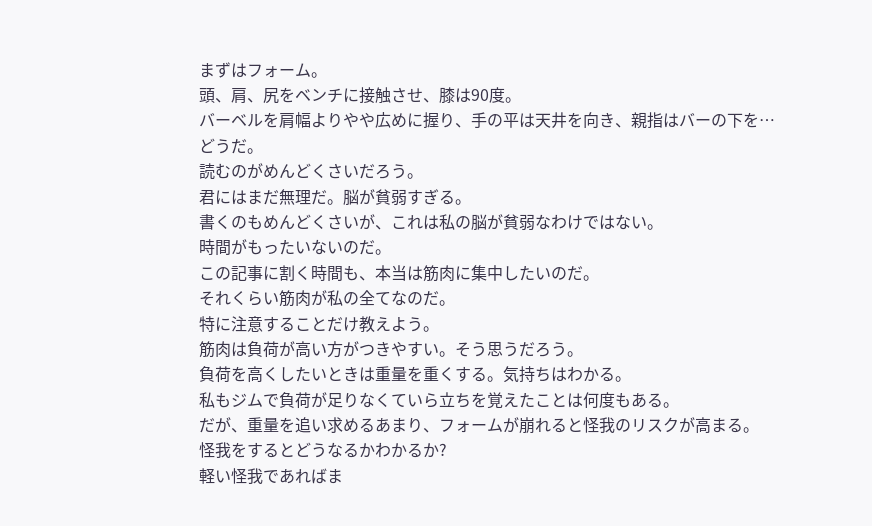まずはフォーム。
頭、肩、尻をベンチに接触させ、膝は90度。
バーベルを肩幅よりやや広めに握り、手の平は天井を向き、親指はバーの下を…
どうだ。
読むのがめんどくさいだろう。
君にはまだ無理だ。脳が貧弱すぎる。
書くのもめんどくさいが、これは私の脳が貧弱なわけではない。
時間がもったいないのだ。
この記事に割く時間も、本当は筋肉に集中したいのだ。
それくらい筋肉が私の全てなのだ。
特に注意することだけ教えよう。
筋肉は負荷が高い方がつきやすい。そう思うだろう。
負荷を高くしたいときは重量を重くする。気持ちはわかる。
私もジムで負荷が足りなくていら立ちを覚えたことは何度もある。
だが、重量を追い求めるあまり、フォームが崩れると怪我のリスクが高まる。
怪我をするとどうなるかわかるか?
軽い怪我であればま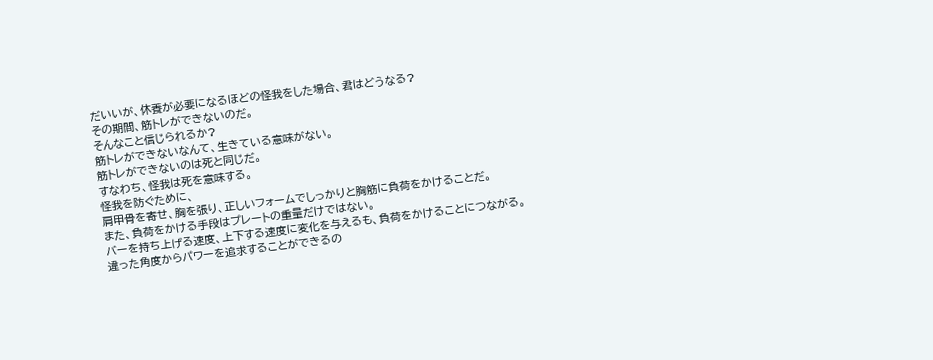だいいが、休養が必要になるほどの怪我をした場合、君はどうなる?
その期間、筋トレができないのだ。
そんなこと信じられるか?
筋トレができないなんて、生きている意味がない。
筋トレができないのは死と同じだ。
すなわち、怪我は死を意味する。
怪我を防ぐために、
肩甲骨を寄せ、胸を張り、正しいフォームでしっかりと胸筋に負荷をかけることだ。
また、負荷をかける手段はプレートの重量だけではない。
バーを持ち上げる速度、上下する速度に変化を与えるも、負荷をかけることにつながる。
違った角度からパワーを追求することができるの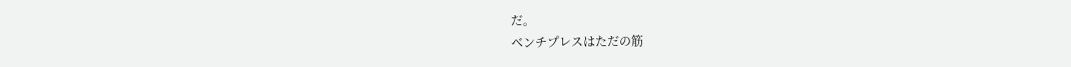だ。
ベンチプレスはただの筋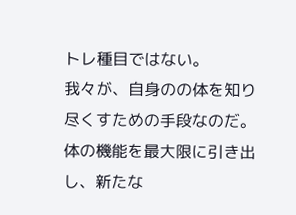トレ種目ではない。
我々が、自身のの体を知り尽くすための手段なのだ。
体の機能を最大限に引き出し、新たな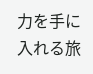力を手に入れる旅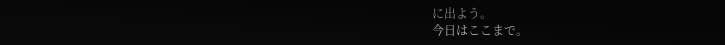に出よう。
今日はここまで。